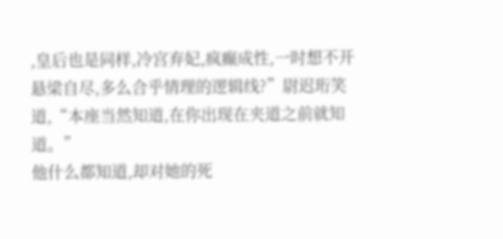,皇后也是同样,冷宫弃妃,疯癫成性,一时想不开悬梁自尽,多么合乎情理的逻辑线?”尉迟珩笑道,“本座当然知道,在你出现在夹道之前就知道。”
他什么都知道,却对她的死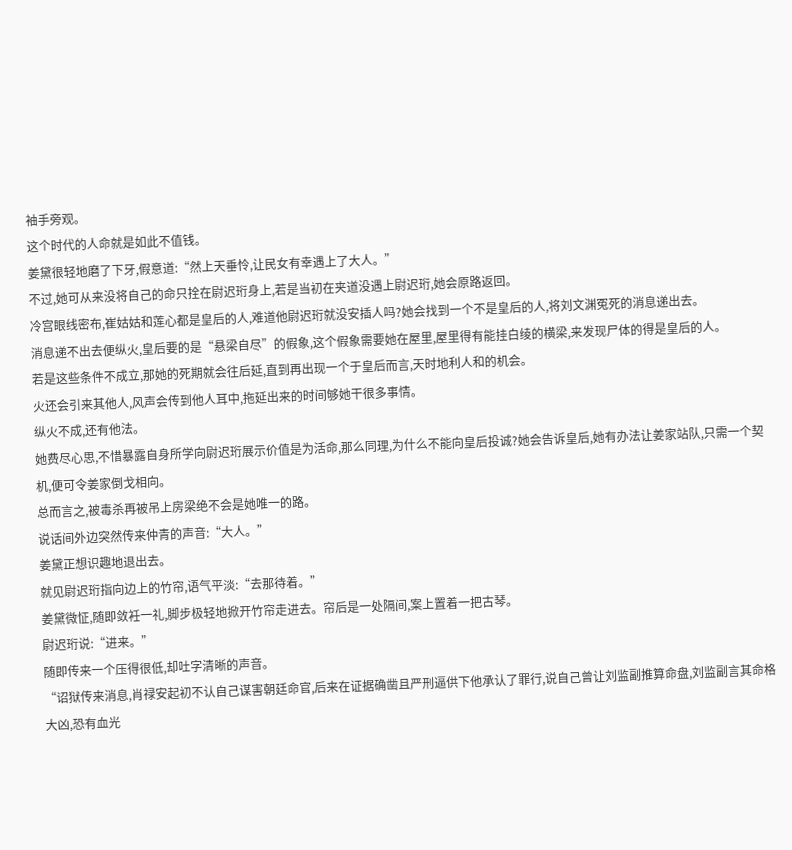袖手旁观。
这个时代的人命就是如此不值钱。
姜黛很轻地磨了下牙,假意道:“然上天垂怜,让民女有幸遇上了大人。”
不过,她可从来没将自己的命只拴在尉迟珩身上,若是当初在夹道没遇上尉迟珩,她会原路返回。
冷宫眼线密布,崔姑姑和莲心都是皇后的人,难道他尉迟珩就没安插人吗?她会找到一个不是皇后的人,将刘文渊冤死的消息递出去。
消息递不出去便纵火,皇后要的是“悬梁自尽”的假象,这个假象需要她在屋里,屋里得有能挂白绫的横梁,来发现尸体的得是皇后的人。
若是这些条件不成立,那她的死期就会往后延,直到再出现一个于皇后而言,天时地利人和的机会。
火还会引来其他人,风声会传到他人耳中,拖延出来的时间够她干很多事情。
纵火不成,还有他法。
她费尽心思,不惜暴露自身所学向尉迟珩展示价值是为活命,那么同理,为什么不能向皇后投诚?她会告诉皇后,她有办法让姜家站队,只需一个契机,便可令姜家倒戈相向。
总而言之,被毒杀再被吊上房梁绝不会是她唯一的路。
说话间外边突然传来仲青的声音:“大人。”
姜黛正想识趣地退出去。
就见尉迟珩指向边上的竹帘,语气平淡:“去那待着。”
姜黛微怔,随即敛衽一礼,脚步极轻地掀开竹帘走进去。帘后是一处隔间,案上置着一把古琴。
尉迟珩说:“进来。”
随即传来一个压得很低,却吐字清晰的声音。
“诏狱传来消息,肖禄安起初不认自己谋害朝廷命官,后来在证据确凿且严刑逼供下他承认了罪行,说自己曾让刘监副推算命盘,刘监副言其命格大凶,恐有血光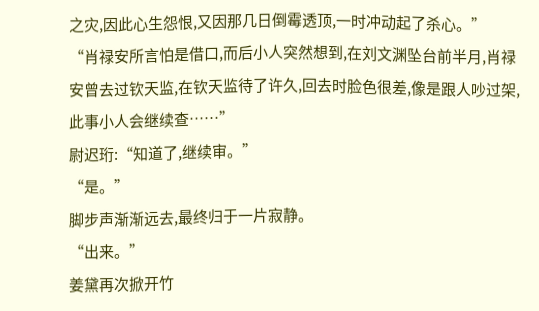之灾,因此心生怨恨,又因那几日倒霉透顶,一时冲动起了杀心。”
“肖禄安所言怕是借口,而后小人突然想到,在刘文渊坠台前半月,肖禄安曾去过钦天监,在钦天监待了许久,回去时脸色很差,像是跟人吵过架,此事小人会继续查……”
尉迟珩:“知道了,继续审。”
“是。”
脚步声渐渐远去,最终归于一片寂静。
“出来。”
姜黛再次掀开竹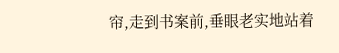帘,走到书案前,垂眼老实地站着